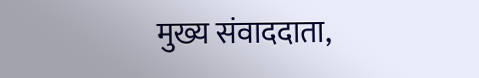मुख्य संवाददाता,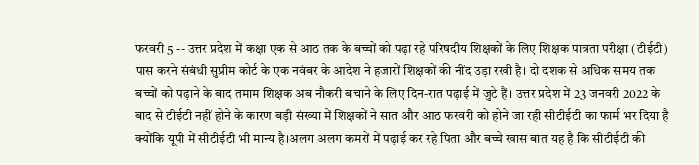फरवरी 5 -- उत्तर प्रदेश में कक्षा एक से आठ तक के बच्चों को पढ़ा रहे परिषदीय शिक्षकों के लिए शिक्षक पात्रता परीक्षा (टीईटी) पास करने संबंधी सुप्रीम कोर्ट के एक नवंबर के आदेश ने हजारों शिक्षकों की नींद उड़ा रखी है। दो दशक से अधिक समय तक बच्चों को पढ़ाने के बाद तमाम शिक्षक अब नौकरी बचाने के लिए दिन-रात पढ़ाई में जुटे हैं। उत्तर प्रदेश में 23 जनवरी 2022 के बाद से टीईटी नहीं होने के कारण बड़ी संख्या में शिक्षकों ने सात और आठ फरवरी को होने जा रही सीटीईटी का फार्म भर दिया है क्योंकि यूपी में सीटीईटी भी मान्य है।अलग अलग कमरों में पढ़ाई कर रहे पिता और बच्चे खास बात यह है कि सीटीईटी की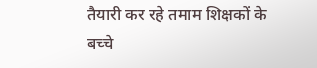तैयारी कर रहे तमाम शिक्षकों के बच्चे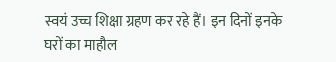स्वयं उच्च शिक्षा ग्रहण कर रहे हैं। इन दिनों इनके घरों का माहौल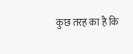कुछ तरह का है कि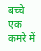बच्चे एक कमरे में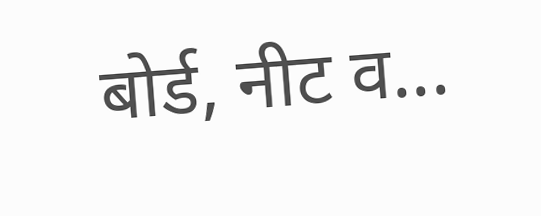बोर्ड, नीट व...